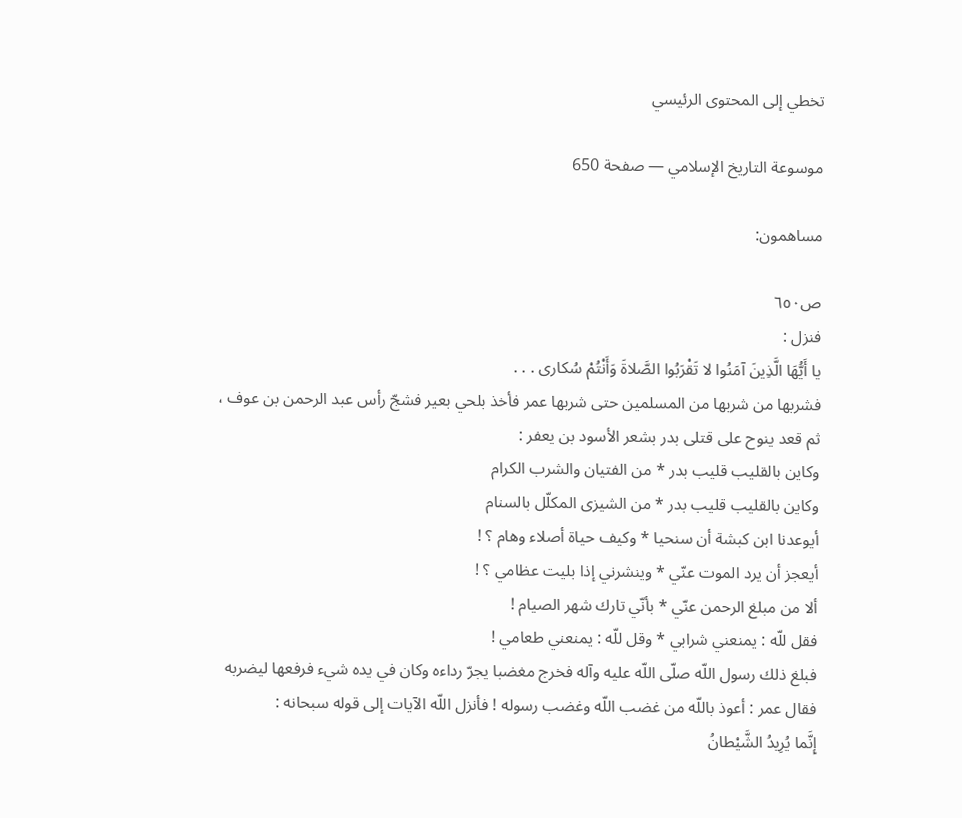تخطي إلى المحتوى الرئيسي

موسوعة التاريخ الإسلامي — صفحة 650

مساهمون:

ص٦٥٠
فنزل :
يا أَيُّهَا الَّذِينَ آمَنُوا لا تَقْرَبُوا الصَّلاةَ وَأَنْتُمْ سُكارى . . .
فشربها من شربها من المسلمين حتى شربها عمر فأخذ بلحي بعير فشجّ رأس عبد الرحمن بن عوف ، ثم قعد ينوح على قتلى بدر بشعر الأسود بن يعفر :
وكاين بالقليب قليب بدر * من الفتيان والشرب الكرام
وكاين بالقليب قليب بدر * من الشيزى المكلّل بالسنام
أيوعدنا ابن كبشة أن سنحيا * وكيف حياة أصلاء وهام ؟ !
أيعجز أن يرد الموت عنّي * وينشرني إذا بليت عظامي ؟ !
ألا من مبلغ الرحمن عنّي * بأنّي تارك شهر الصيام !
فقل للّه : يمنعني شرابي * وقل للّه : يمنعني طعامي !
فبلغ ذلك رسول اللّه صلّى اللّه عليه وآله فخرج مغضبا يجرّ رداءه وكان في يده شيء فرفعها ليضربه فقال عمر : أعوذ باللّه من غضب اللّه وغضب رسوله ! فأنزل اللّه الآيات إلى قوله سبحانه :
إِنَّما يُرِيدُ الشَّيْطانُ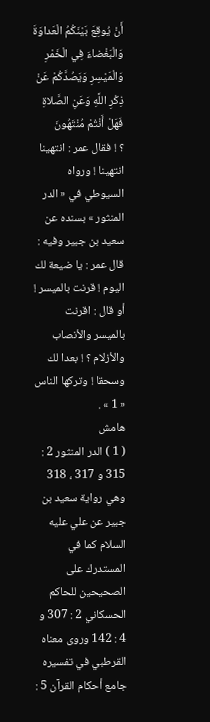أَنْ يُوقِعَ بَيْنَكُمُ الْعَداوَةَ وَالْبَغْضاءَ فِي الْخَمْرِ وَالْمَيْسِرِ وَيَصُدَّكُمْ عَنْ ذِكْرِ اللَّهِ وَعَنِ الصَّلاةِ فَهَلْ أَنْتُمْ مُنْتَهُونَ
؟ ! فقال عمر : انتهينا انتهينا ! ورواه السيوطي في « الدر المنثور » بسنده عن سعيد بن جبير وفيه : قال عمر : يا ضيعة لك اليوم ! قرنت بالميسر ! أو قال : اقرنت بالميسر والأنصاب والأزلام ؟ ! بعدا لك وسحقا ! وتركها الناس « 1 » .
هامش
( 1 ) الدر المنثور 2 : 315 و 317 ، 318 وهي رواية سعيد بن جبير عن علي عليه السلام كما في المستدرك على الصحيحين للحاكم الحسكاني 2 : 307 و 4 : 142 وروى معناه القرطبي في تفسيره جامع أحكام القرآن 5 :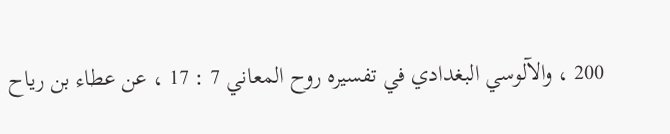200 ، والآلوسي البغدادي في تفسيره روح المعاني 7 : 17 ، عن عطاء بن رياح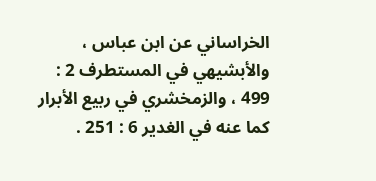الخراساني عن ابن عباس ، والأبشيهي في المستطرف 2 : 499 ، والزمخشري في ربيع الأبرار كما عنه في الغدير 6 : 251 .